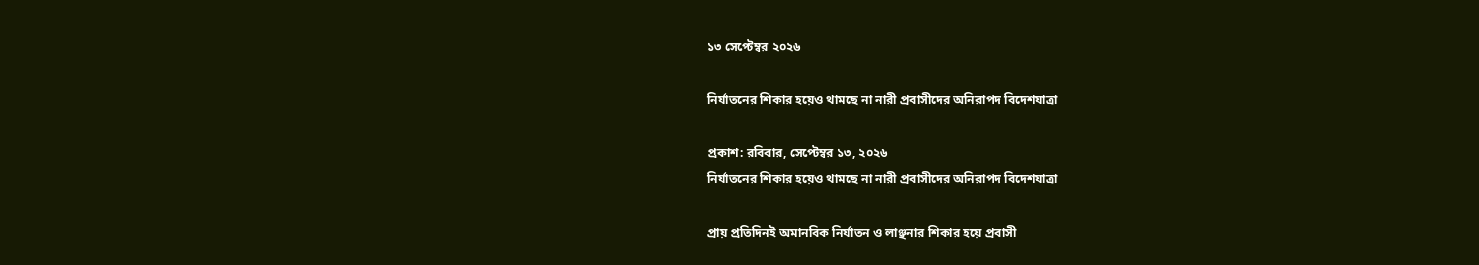১৩ সেপ্টেম্বর ২০২৬

নির্যাতনের শিকার হয়েও থামছে না নারী প্রবাসীদের অনিরাপদ বিদেশযাত্রা

প্রকাশ: রবিবার, সেপ্টেম্বর ১৩, ২০২৬
নির্যাতনের শিকার হয়েও থামছে না নারী প্রবাসীদের অনিরাপদ বিদেশযাত্রা

প্রায় প্রতিদিনই অমানবিক নির্যাতন ও লাঞ্ছনার শিকার হয়ে প্রবাসী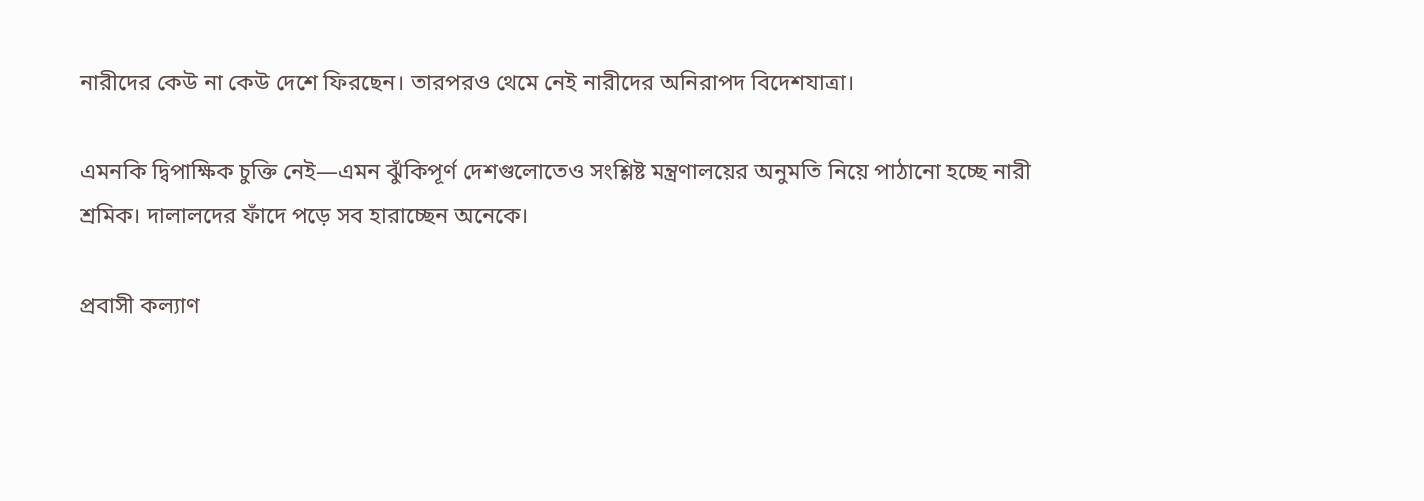নারীদের কেউ না কেউ দেশে ফিরছেন। তারপরও থেমে নেই নারীদের অনিরাপদ বিদেশযাত্রা।

এমনকি দ্বিপাক্ষিক চুক্তি নেই—এমন ঝুঁকিপূর্ণ দেশগুলোতেও সংশ্লিষ্ট মন্ত্রণালয়ের অনুমতি নিয়ে পাঠানো হচ্ছে নারী শ্রমিক। দালালদের ফাঁদে পড়ে সব হারাচ্ছেন অনেকে।

প্রবাসী কল্যাণ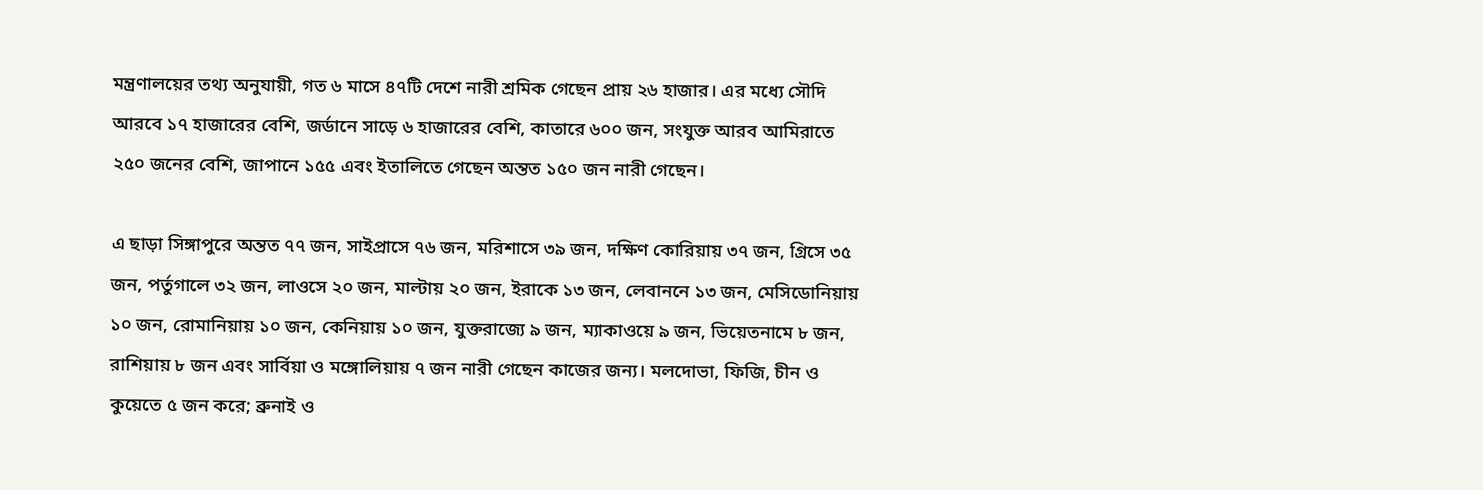মন্ত্রণালয়ের তথ্য অনুযায়ী, গত ৬ মাসে ৪৭টি দেশে নারী শ্রমিক গেছেন প্রায় ২৬ হাজার। এর মধ্যে সৌদি আরবে ১৭ হাজারের বেশি, জর্ডানে সাড়ে ৬ হাজারের বেশি, কাতারে ৬০০ জন, সংযুক্ত আরব আমিরাতে ২৫০ জনের বেশি, জাপানে ১৫৫ এবং ইতালিতে গেছেন অন্তত ১৫০ জন নারী গেছেন।

এ ছাড়া সিঙ্গাপুরে অন্তত ৭৭ জন, সাইপ্রাসে ৭৬ জন, মরিশাসে ৩৯ জন, দক্ষিণ কোরিয়ায় ৩৭ জন, গ্রিসে ৩৫ জন, পর্তুগালে ৩২ জন, লাওসে ২০ জন, মাল্টায় ২০ জন, ইরাকে ১৩ জন, লেবাননে ১৩ জন, মেসিডোনিয়ায় ১০ জন, রোমানিয়ায় ১০ জন, কেনিয়ায় ১০ জন, যুক্তরাজ্যে ৯ জন, ম্যাকাওয়ে ৯ জন, ভিয়েতনামে ৮ জন, রাশিয়ায় ৮ জন এবং সার্বিয়া ও মঙ্গোলিয়ায় ৭ জন নারী গেছেন কাজের জন্য। মলদোভা, ফিজি, চীন ও কুয়েতে ৫ জন করে; ব্রুনাই ও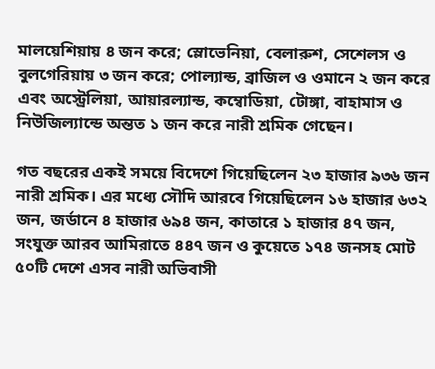মালয়েশিয়ায় ৪ জন করে; স্লোভেনিয়া, বেলারুশ, সেশেলস ও বুলগেরিয়ায় ৩ জন করে; পোল্যান্ড, ব্রাজিল ও ওমানে ২ জন করে এবং অস্ট্রেলিয়া, আয়ারল্যান্ড, কম্বোডিয়া, টোঙ্গা, বাহামাস ও নিউজিল্যান্ডে অন্তত ১ জন করে নারী শ্রমিক গেছেন।

গত বছরের একই সময়ে বিদেশে গিয়েছিলেন ২৩ হাজার ৯৩৬ জন নারী শ্রমিক। এর মধ্যে সৌদি আরবে গিয়েছিলেন ১৬ হাজার ৬৩২ জন, জর্ডানে ৪ হাজার ৬৯৪ জন, কাতারে ১ হাজার ৪৭ জন, সংযুক্ত আরব আমিরাতে ৪৪৭ জন ও কুয়েতে ১৭৪ জনসহ মোট ৫০টি দেশে এসব নারী অভিবাসী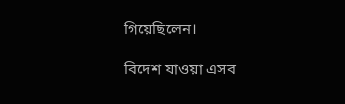গিয়েছিলেন।

বিদেশ যাওয়া এসব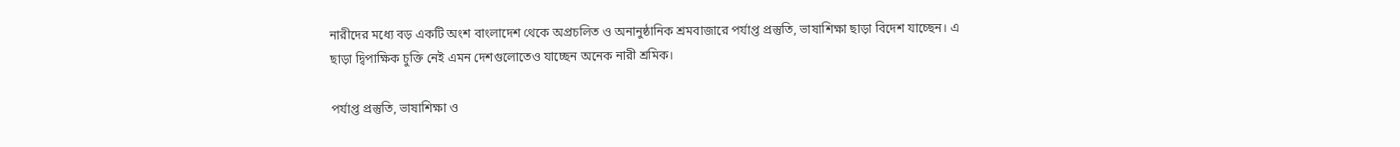নারীদের মধ্যে বড় একটি অংশ বাংলাদেশ থেকে অপ্রচলিত ও অনানুষ্ঠানিক শ্রমবাজারে পর্যাপ্ত প্রস্তুতি, ভাষাশিক্ষা ছাড়া বিদেশ যাচ্ছেন। এ ছাড়া দ্বিপাক্ষিক চুক্তি নেই এমন দেশগুলোতেও যাচ্ছেন অনেক নারী শ্রমিক।

পর্যাপ্ত প্রস্তুতি, ভাষাশিক্ষা ও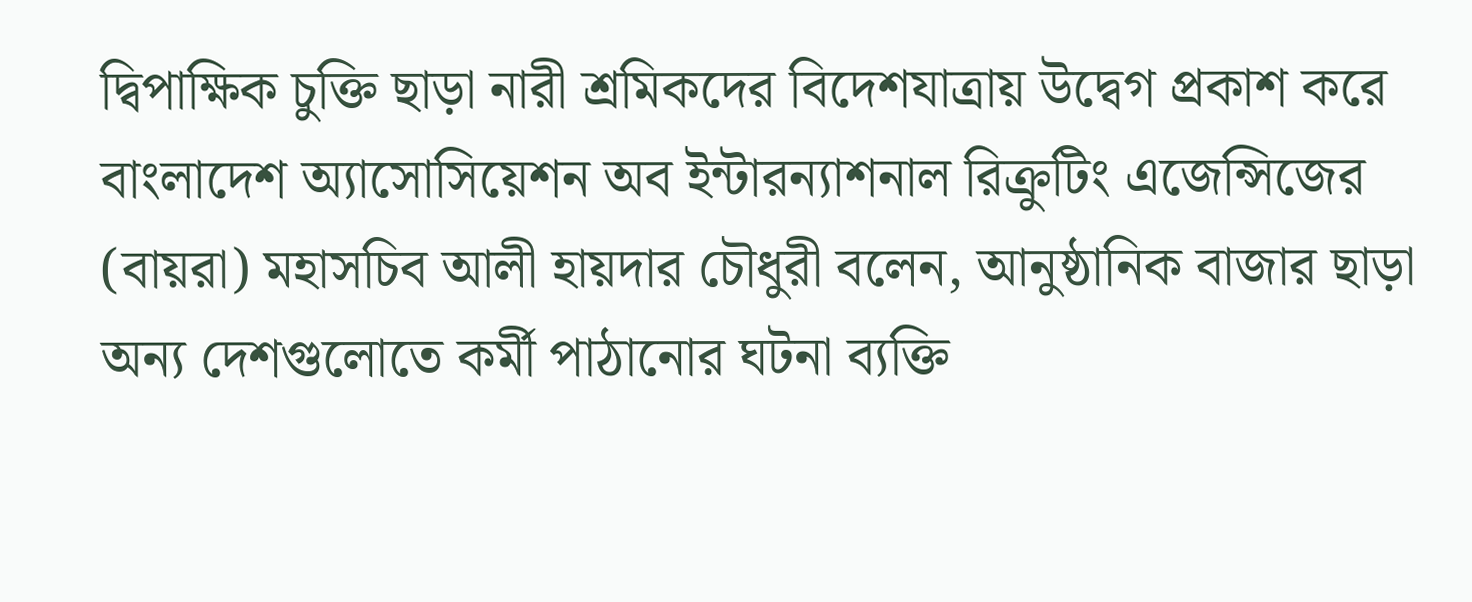দ্বিপাক্ষিক চুক্তি ছাড়া নারী শ্রমিকদের বিদেশযাত্রায় উদ্বেগ প্রকাশ করে বাংলাদেশ অ্যাসোসিয়েশন অব ইন্টারন্যাশনাল রিক্রুটিং এজেন্সিজের (বায়রা) মহাসচিব আলী হায়দার চৌধুরী বলেন, আনুষ্ঠানিক বাজার ছাড়া অন্য দেশগুলোতে কর্মী পাঠানোর ঘটনা ব্যক্তি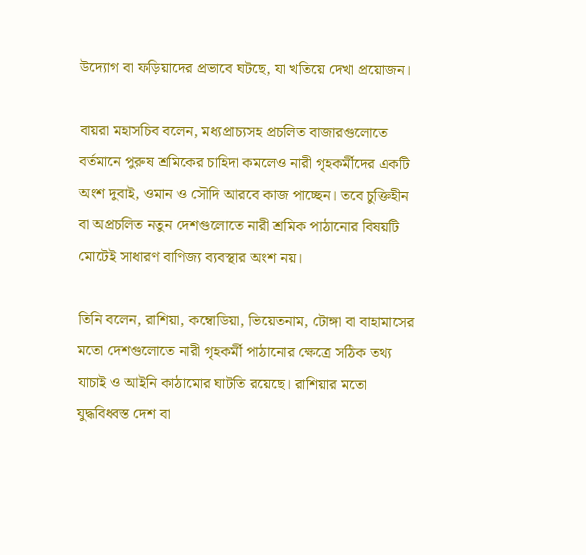উদ্যোগ বা ফড়িয়াদের প্রভাবে ঘটছে, যা খতিয়ে দেখা প্রয়োজন।

বায়রা মহাসচিব বলেন, মধ্যপ্রাচ্যসহ প্রচলিত বাজারগুলোতে বর্তমানে পুরুষ শ্রমিকের চাহিদা কমলেও নারী গৃহকর্মীদের একটি অংশ দুবাই, ওমান ও সৌদি আরবে কাজ পাচ্ছেন। তবে চুক্তিহীন বা অপ্রচলিত নতুন দেশগুলোতে নারী শ্রমিক পাঠানোর বিষয়টি মোটেই সাধারণ বাণিজ্য ব্যবস্থার অংশ নয়।

তিনি বলেন, রাশিয়া, কম্বোডিয়া, ভিয়েতনাম, টোঙ্গা বা বাহামাসের মতো দেশগুলোতে নারী গৃহকর্মী পাঠানোর ক্ষেত্রে সঠিক তথ্য যাচাই ও আইনি কাঠামোর ঘাটতি রয়েছে। রাশিয়ার মতো যুদ্ধবিধ্বস্ত দেশ বা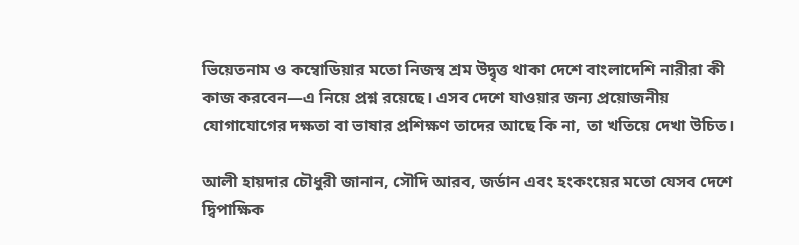ভিয়েতনাম ও কম্বোডিয়ার মতো নিজস্ব শ্রম উদ্বৃত্ত থাকা দেশে বাংলাদেশি নারীরা কী কাজ করবেন—এ নিয়ে প্রশ্ন রয়েছে। এসব দেশে যাওয়ার জন্য প্রয়োজনীয় যোগাযোগের দক্ষতা বা ভাষার প্রশিক্ষণ তাদের আছে কি না, তা খতিয়ে দেখা উচিত।

আলী হায়দার চৌধুরী জানান, সৌদি আরব, জর্ডান এবং হংকংয়ের মতো যেসব দেশে দ্বিপাক্ষিক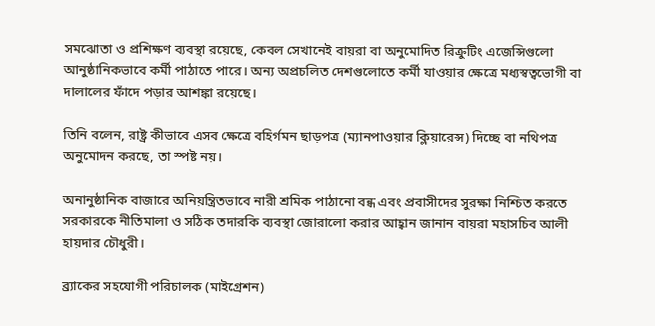সমঝোতা ও প্রশিক্ষণ ব্যবস্থা রয়েছে, কেবল সেখানেই বায়রা বা অনুমোদিত রিক্রুটিং এজেন্সিগুলো আনুষ্ঠানিকভাবে কর্মী পাঠাতে পারে। অন্য অপ্রচলিত দেশগুলোতে কর্মী যাওয়ার ক্ষেত্রে মধ্যস্বত্বভোগী বা দালালের ফাঁদে পড়ার আশঙ্কা রয়েছে।

তিনি বলেন, রাষ্ট্র কীভাবে এসব ক্ষেত্রে বহির্গমন ছাড়পত্র (ম্যানপাওয়ার ক্লিয়ারেন্স) দিচ্ছে বা নথিপত্র অনুমোদন করছে, তা স্পষ্ট নয়।

অনানুষ্ঠানিক বাজারে অনিয়ন্ত্রিতভাবে নারী শ্রমিক পাঠানো বন্ধ এবং প্রবাসীদের সুরক্ষা নিশ্চিত করতে সরকারকে নীতিমালা ও সঠিক তদারকি ব্যবস্থা জোরালো করার আহ্বান জানান বায়রা মহাসচিব আলী হায়দার চৌধুরী।

ব্র্যাকের সহযোগী পরিচালক (মাইগ্রেশন)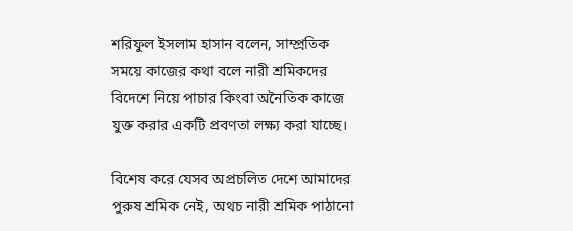শরিফুল ইসলাম হাসান বলেন, সাম্প্রতিক সময়ে কাজের কথা বলে নারী শ্রমিকদের বিদেশে নিয়ে পাচার কিংবা অনৈতিক কাজে যুক্ত করার একটি প্রবণতা লক্ষ্য করা যাচ্ছে।

বিশেষ করে যেসব অপ্রচলিত দেশে আমাদের পুরুষ শ্রমিক নেই, অথচ নারী শ্রমিক পাঠানো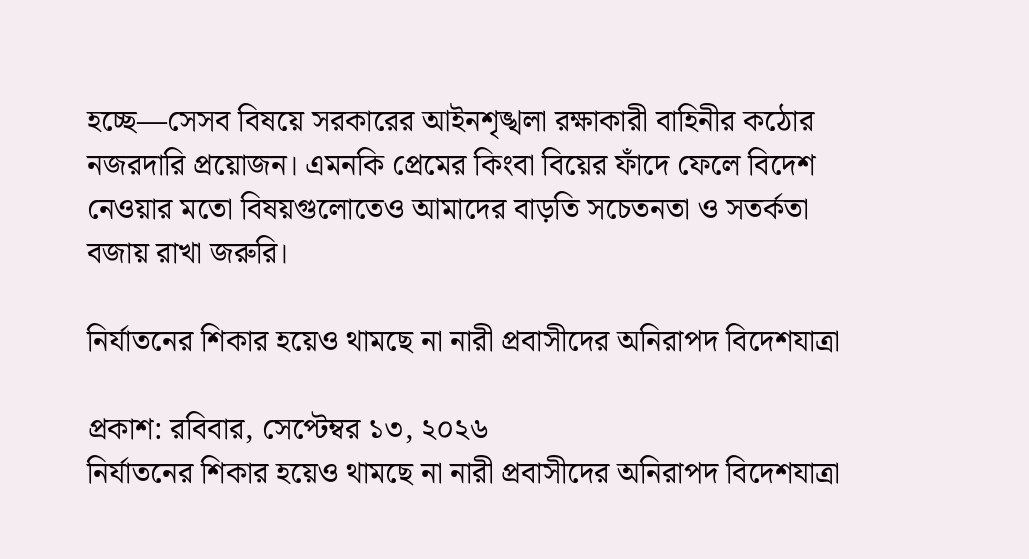হচ্ছে—সেসব বিষয়ে সরকারের আইনশৃঙ্খলা রক্ষাকারী বাহিনীর কঠোর নজরদারি প্রয়োজন। এমনকি প্রেমের কিংবা বিয়ের ফাঁদে ফেলে বিদেশ নেওয়ার মতো বিষয়গুলোতেও আমাদের বাড়তি সচেতনতা ও সতর্কতা বজায় রাখা জরুরি।

নির্যাতনের শিকার হয়েও থামছে না নারী প্রবাসীদের অনিরাপদ বিদেশযাত্রা

প্রকাশ: রবিবার, সেপ্টেম্বর ১৩, ২০২৬
নির্যাতনের শিকার হয়েও থামছে না নারী প্রবাসীদের অনিরাপদ বিদেশযাত্রা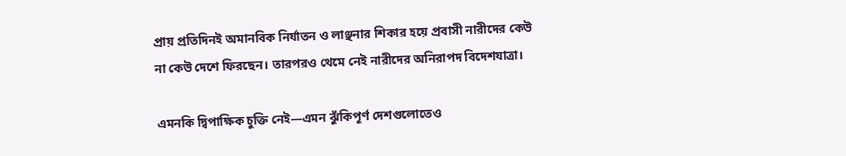প্রায় প্রতিদিনই অমানবিক নির্যাতন ও লাঞ্ছনার শিকার হয়ে প্রবাসী নারীদের কেউ না কেউ দেশে ফিরছেন। তারপরও থেমে নেই নারীদের অনিরাপদ বিদেশযাত্রা।

এমনকি দ্বিপাক্ষিক চুক্তি নেই—এমন ঝুঁকিপূর্ণ দেশগুলোতেও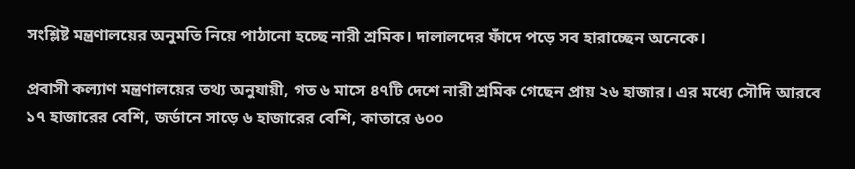সংশ্লিষ্ট মন্ত্রণালয়ের অনুমতি নিয়ে পাঠানো হচ্ছে নারী শ্রমিক। দালালদের ফাঁদে পড়ে সব হারাচ্ছেন অনেকে।

প্রবাসী কল্যাণ মন্ত্রণালয়ের তথ্য অনুযায়ী, গত ৬ মাসে ৪৭টি দেশে নারী শ্রমিক গেছেন প্রায় ২৬ হাজার। এর মধ্যে সৌদি আরবে ১৭ হাজারের বেশি, জর্ডানে সাড়ে ৬ হাজারের বেশি, কাতারে ৬০০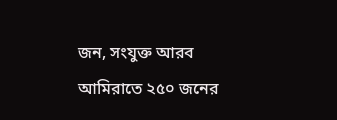জন, সংযুক্ত আরব আমিরাতে ২৫০ জনের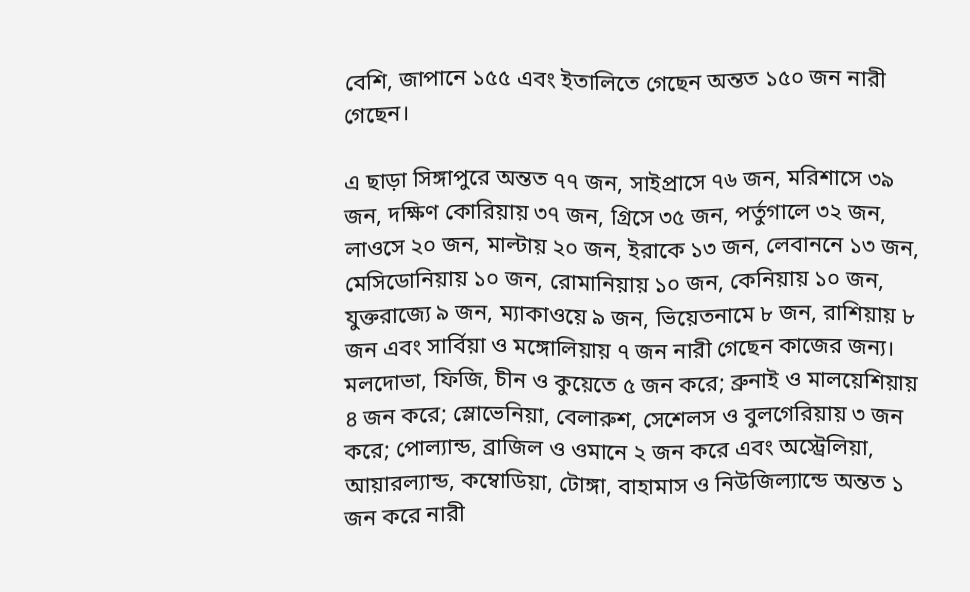বেশি, জাপানে ১৫৫ এবং ইতালিতে গেছেন অন্তত ১৫০ জন নারী গেছেন।

এ ছাড়া সিঙ্গাপুরে অন্তত ৭৭ জন, সাইপ্রাসে ৭৬ জন, মরিশাসে ৩৯ জন, দক্ষিণ কোরিয়ায় ৩৭ জন, গ্রিসে ৩৫ জন, পর্তুগালে ৩২ জন, লাওসে ২০ জন, মাল্টায় ২০ জন, ইরাকে ১৩ জন, লেবাননে ১৩ জন, মেসিডোনিয়ায় ১০ জন, রোমানিয়ায় ১০ জন, কেনিয়ায় ১০ জন, যুক্তরাজ্যে ৯ জন, ম্যাকাওয়ে ৯ জন, ভিয়েতনামে ৮ জন, রাশিয়ায় ৮ জন এবং সার্বিয়া ও মঙ্গোলিয়ায় ৭ জন নারী গেছেন কাজের জন্য। মলদোভা, ফিজি, চীন ও কুয়েতে ৫ জন করে; ব্রুনাই ও মালয়েশিয়ায় ৪ জন করে; স্লোভেনিয়া, বেলারুশ, সেশেলস ও বুলগেরিয়ায় ৩ জন করে; পোল্যান্ড, ব্রাজিল ও ওমানে ২ জন করে এবং অস্ট্রেলিয়া, আয়ারল্যান্ড, কম্বোডিয়া, টোঙ্গা, বাহামাস ও নিউজিল্যান্ডে অন্তত ১ জন করে নারী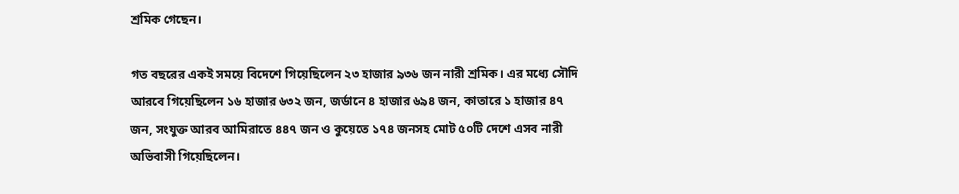শ্রমিক গেছেন।

গত বছরের একই সময়ে বিদেশে গিয়েছিলেন ২৩ হাজার ৯৩৬ জন নারী শ্রমিক। এর মধ্যে সৌদি আরবে গিয়েছিলেন ১৬ হাজার ৬৩২ জন, জর্ডানে ৪ হাজার ৬৯৪ জন, কাতারে ১ হাজার ৪৭ জন, সংযুক্ত আরব আমিরাতে ৪৪৭ জন ও কুয়েতে ১৭৪ জনসহ মোট ৫০টি দেশে এসব নারী অভিবাসী গিয়েছিলেন।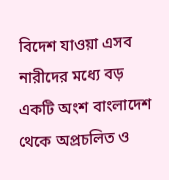বিদেশ যাওয়া এসব নারীদের মধ্যে বড় একটি অংশ বাংলাদেশ থেকে অপ্রচলিত ও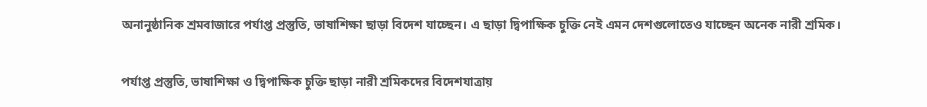অনানুষ্ঠানিক শ্রমবাজারে পর্যাপ্ত প্রস্তুতি, ভাষাশিক্ষা ছাড়া বিদেশ যাচ্ছেন। এ ছাড়া দ্বিপাক্ষিক চুক্তি নেই এমন দেশগুলোতেও যাচ্ছেন অনেক নারী শ্রমিক।

পর্যাপ্ত প্রস্তুতি, ভাষাশিক্ষা ও দ্বিপাক্ষিক চুক্তি ছাড়া নারী শ্রমিকদের বিদেশযাত্রায়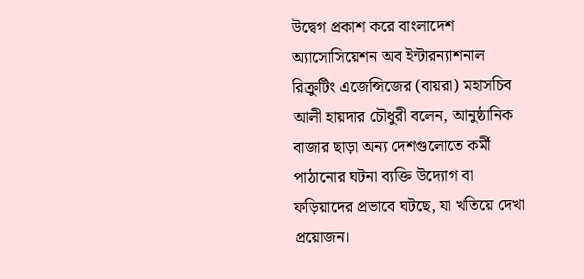উদ্বেগ প্রকাশ করে বাংলাদেশ অ্যাসোসিয়েশন অব ইন্টারন্যাশনাল রিক্রুটিং এজেন্সিজের (বায়রা) মহাসচিব আলী হায়দার চৌধুরী বলেন, আনুষ্ঠানিক বাজার ছাড়া অন্য দেশগুলোতে কর্মী পাঠানোর ঘটনা ব্যক্তি উদ্যোগ বা ফড়িয়াদের প্রভাবে ঘটছে, যা খতিয়ে দেখা প্রয়োজন।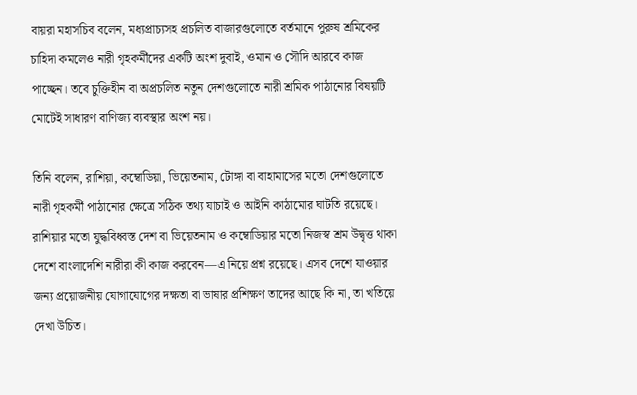বায়রা মহাসচিব বলেন, মধ্যপ্রাচ্যসহ প্রচলিত বাজারগুলোতে বর্তমানে পুরুষ শ্রমিকের চাহিদা কমলেও নারী গৃহকর্মীদের একটি অংশ দুবাই, ওমান ও সৌদি আরবে কাজ পাচ্ছেন। তবে চুক্তিহীন বা অপ্রচলিত নতুন দেশগুলোতে নারী শ্রমিক পাঠানোর বিষয়টি মোটেই সাধারণ বাণিজ্য ব্যবস্থার অংশ নয়।

তিনি বলেন, রাশিয়া, কম্বোডিয়া, ভিয়েতনাম, টোঙ্গা বা বাহামাসের মতো দেশগুলোতে নারী গৃহকর্মী পাঠানোর ক্ষেত্রে সঠিক তথ্য যাচাই ও আইনি কাঠামোর ঘাটতি রয়েছে। রাশিয়ার মতো যুদ্ধবিধ্বস্ত দেশ বা ভিয়েতনাম ও কম্বোডিয়ার মতো নিজস্ব শ্রম উদ্বৃত্ত থাকা দেশে বাংলাদেশি নারীরা কী কাজ করবেন—এ নিয়ে প্রশ্ন রয়েছে। এসব দেশে যাওয়ার জন্য প্রয়োজনীয় যোগাযোগের দক্ষতা বা ভাষার প্রশিক্ষণ তাদের আছে কি না, তা খতিয়ে দেখা উচিত।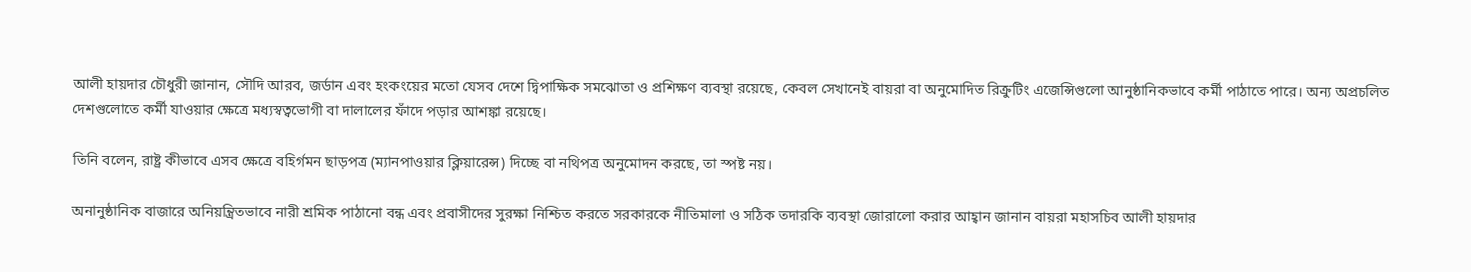আলী হায়দার চৌধুরী জানান, সৌদি আরব, জর্ডান এবং হংকংয়ের মতো যেসব দেশে দ্বিপাক্ষিক সমঝোতা ও প্রশিক্ষণ ব্যবস্থা রয়েছে, কেবল সেখানেই বায়রা বা অনুমোদিত রিক্রুটিং এজেন্সিগুলো আনুষ্ঠানিকভাবে কর্মী পাঠাতে পারে। অন্য অপ্রচলিত দেশগুলোতে কর্মী যাওয়ার ক্ষেত্রে মধ্যস্বত্বভোগী বা দালালের ফাঁদে পড়ার আশঙ্কা রয়েছে।

তিনি বলেন, রাষ্ট্র কীভাবে এসব ক্ষেত্রে বহির্গমন ছাড়পত্র (ম্যানপাওয়ার ক্লিয়ারেন্স) দিচ্ছে বা নথিপত্র অনুমোদন করছে, তা স্পষ্ট নয়।

অনানুষ্ঠানিক বাজারে অনিয়ন্ত্রিতভাবে নারী শ্রমিক পাঠানো বন্ধ এবং প্রবাসীদের সুরক্ষা নিশ্চিত করতে সরকারকে নীতিমালা ও সঠিক তদারকি ব্যবস্থা জোরালো করার আহ্বান জানান বায়রা মহাসচিব আলী হায়দার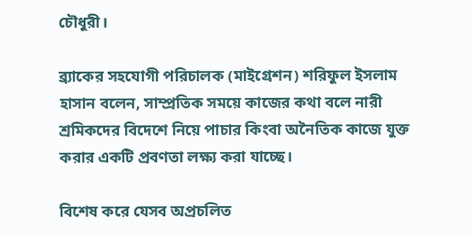চৌধুরী।

ব্র্যাকের সহযোগী পরিচালক (মাইগ্রেশন) শরিফুল ইসলাম হাসান বলেন, সাম্প্রতিক সময়ে কাজের কথা বলে নারী শ্রমিকদের বিদেশে নিয়ে পাচার কিংবা অনৈতিক কাজে যুক্ত করার একটি প্রবণতা লক্ষ্য করা যাচ্ছে।

বিশেষ করে যেসব অপ্রচলিত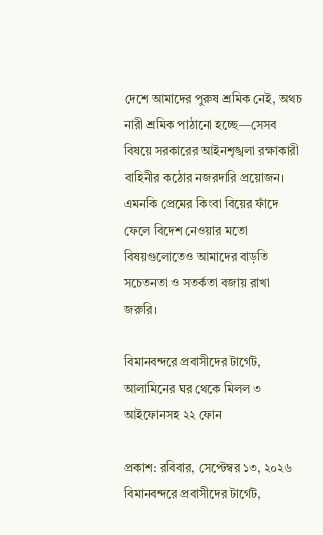দেশে আমাদের পুরুষ শ্রমিক নেই, অথচ নারী শ্রমিক পাঠানো হচ্ছে—সেসব বিষয়ে সরকারের আইনশৃঙ্খলা রক্ষাকারী বাহিনীর কঠোর নজরদারি প্রয়োজন। এমনকি প্রেমের কিংবা বিয়ের ফাঁদে ফেলে বিদেশ নেওয়ার মতো বিষয়গুলোতেও আমাদের বাড়তি সচেতনতা ও সতর্কতা বজায় রাখা জরুরি।

বিমানবন্দরে প্রবাসীদের টার্গেট, আলামিনের ঘর থেকে মিলল ৩ আইফোনসহ ২২ ফোন

প্রকাশ: রবিবার, সেপ্টেম্বর ১৩, ২০২৬
বিমানবন্দরে প্রবাসীদের টার্গেট,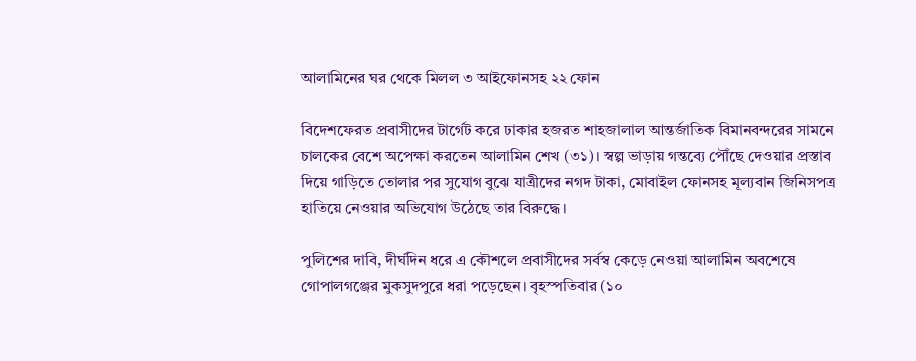আলামিনের ঘর থেকে মিলল ৩ আইফোনসহ ২২ ফোন

বিদেশফেরত প্রবাসীদের টার্গেট করে ঢাকার হজরত শাহজালাল আন্তর্জাতিক বিমানবন্দরের সামনে চালকের বেশে অপেক্ষা করতেন আলামিন শেখ (৩১)। স্বল্প ভাড়ায় গন্তব্যে পৌঁছে দেওয়ার প্রস্তাব দিয়ে গাড়িতে তোলার পর সুযোগ বুঝে যাত্রীদের নগদ টাকা, মোবাইল ফোনসহ মূল্যবান জিনিসপত্র হাতিয়ে নেওয়ার অভিযোগ উঠেছে তার বিরুদ্ধে।

পুলিশের দাবি, দীর্ঘদিন ধরে এ কৌশলে প্রবাসীদের সর্বস্ব কেড়ে নেওয়া আলামিন অবশেষে গোপালগঞ্জের মুকসুদপুরে ধরা পড়েছেন। বৃহস্পতিবার (১০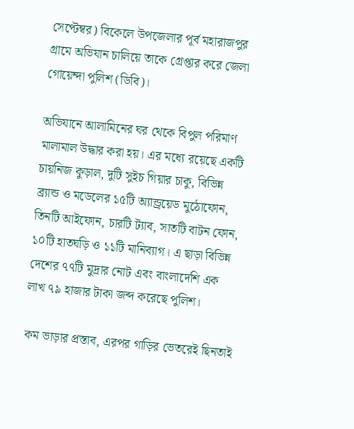সেপ্টেম্বর) বিকেলে উপজেলার পূর্ব মহারাজপুর গ্রামে অভিযান চালিয়ে তাকে গ্রেপ্তার করে জেলা গোয়েন্দা পুলিশ (ডিবি)।

অভিযানে আলামিনের ঘর থেকে বিপুল পরিমাণ মালামাল উদ্ধার করা হয়। এর মধ্যে রয়েছে একটি চায়নিজ কুড়াল, দুটি সুইচ গিয়ার চাকু, বিভিন্ন ব্র্যান্ড ও মডেলের ১৫টি অ্যান্ড্রয়েড মুঠোফোন, তিনটি আইফোন, চারটি ট্যাব, সাতটি বাটন ফোন, ১০টি হাতঘড়ি ও ১১টি মানিব্যাগ। এ ছাড়া বিভিন্ন দেশের ৭৭টি মুদ্রার নোট এবং বাংলাদেশি এক লাখ ৭৯ হাজার টাকা জব্দ করেছে পুলিশ।

কম ভাড়ার প্রস্তাব, এরপর গাড়ির ভেতরেই ছিনতাই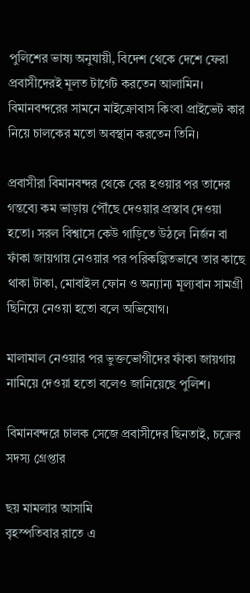পুলিশের ভাষ্য অনুযায়ী, বিদেশ থেকে দেশে ফেরা প্রবাসীদেরই মূলত টার্গেট করতেন আলামিন। বিমানবন্দরের সামনে মাইক্রোবাস কিংবা প্রাইভেট কার নিয়ে চালকের মতো অবস্থান করতেন তিনি।

প্রবাসীরা বিমানবন্দর থেকে বের হওয়ার পর তাদের গন্তব্যে কম ভাড়ায় পৌঁছে দেওয়ার প্রস্তাব দেওয়া হতো। সরল বিশ্বাসে কেউ গাড়িতে উঠলে নির্জন বা ফাঁকা জায়গায় নেওয়ার পর পরিকল্পিতভাবে তার কাছে থাকা টাকা, মোবাইল ফোন ও অন্যান্য মূল্যবান সামগ্রী ছিনিয়ে নেওয়া হতো বলে অভিযোগ।

মালামাল নেওয়ার পর ভুক্তভোগীদের ফাঁকা জায়গায় নামিয়ে দেওয়া হতো বলেও জানিয়েছে পুলিশ।

বিমানবন্দরে চালক সেজে প্রবাসীদের ছিনতাই, চক্রের সদস্য গ্রেপ্তার

ছয় মামলার আসামি
বৃহস্পতিবার রাতে এ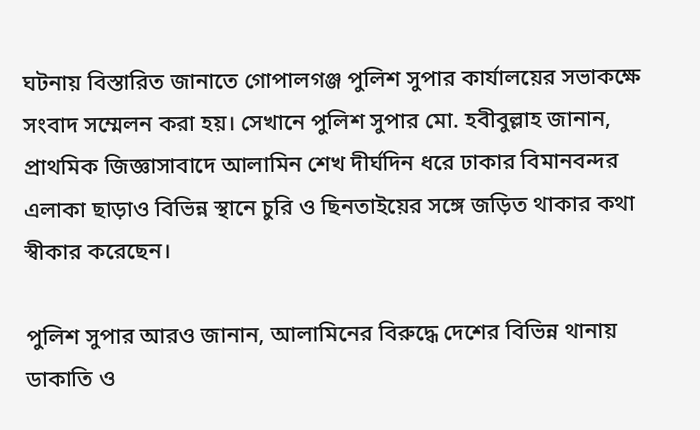ঘটনায় বিস্তারিত জানাতে গোপালগঞ্জ পুলিশ সুপার কার্যালয়ের সভাকক্ষে সংবাদ সম্মেলন করা হয়। সেখানে পুলিশ সুপার মো. হবীবুল্লাহ জানান, প্রাথমিক জিজ্ঞাসাবাদে আলামিন শেখ দীর্ঘদিন ধরে ঢাকার বিমানবন্দর এলাকা ছাড়াও বিভিন্ন স্থানে চুরি ও ছিনতাইয়ের সঙ্গে জড়িত থাকার কথা স্বীকার করেছেন।

পুলিশ সুপার আরও জানান, আলামিনের বিরুদ্ধে দেশের বিভিন্ন থানায় ডাকাতি ও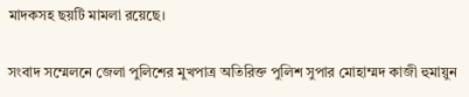মাদকসহ ছয়টি মামলা রয়েছে।

সংবাদ সম্মেলনে জেলা পুলিশের মুখপাত্র অতিরিক্ত পুলিশ সুপার মোহাম্মদ কাজী হুমায়ুন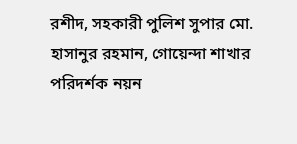রশীদ, সহকারী পুলিশ সুপার মো. হাসানুর রহমান, গোয়েন্দা শাখার পরিদর্শক নয়ন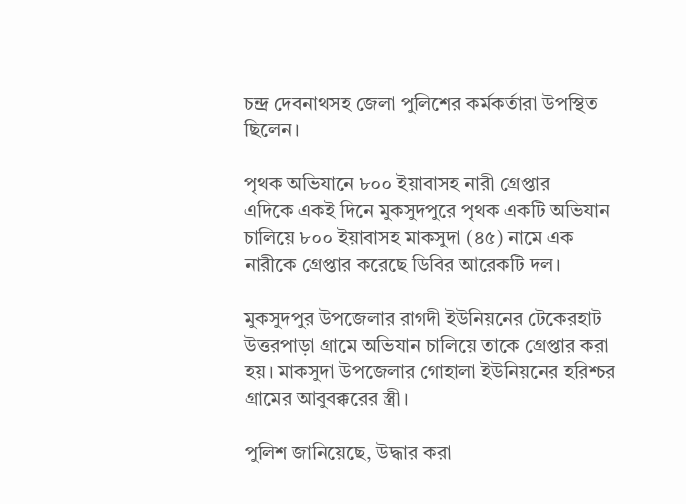চন্দ্র দেবনাথসহ জেলা পুলিশের কর্মকর্তারা উপস্থিত ছিলেন।

পৃথক অভিযানে ৮০০ ইয়াবাসহ নারী গ্রেপ্তার
এদিকে একই দিনে মুকসুদপুরে পৃথক একটি অভিযান চালিয়ে ৮০০ ইয়াবাসহ মাকসুদা (৪৫) নামে এক নারীকে গ্রেপ্তার করেছে ডিবির আরেকটি দল।

মুকসুদপুর উপজেলার রাগদী ইউনিয়নের টেকেরহাট উত্তরপাড়া গ্রামে অভিযান চালিয়ে তাকে গ্রেপ্তার করা হয়। মাকসুদা উপজেলার গোহালা ইউনিয়নের হরিশ্চর গ্রামের আবুবক্করের স্ত্রী।

পুলিশ জানিয়েছে, উদ্ধার করা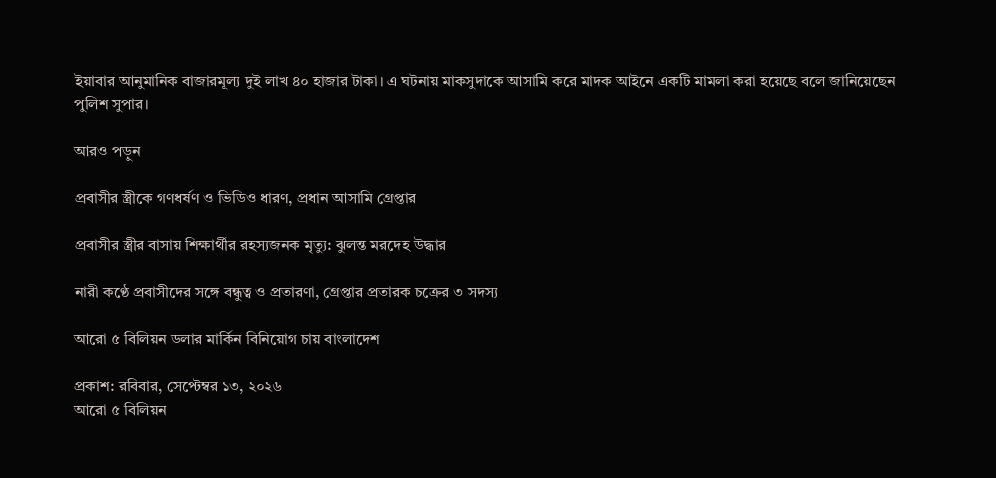ইয়াবার আনুমানিক বাজারমূল্য দুই লাখ ৪০ হাজার টাকা। এ ঘটনায় মাকসুদাকে আসামি করে মাদক আইনে একটি মামলা করা হয়েছে বলে জানিয়েছেন পুলিশ সুপার।

আরও পড়ুন

প্রবাসীর স্ত্রীকে গণধর্ষণ ও ভিডিও ধারণ, প্রধান আসামি গ্রেপ্তার

প্রবাসীর স্ত্রীর বাসায় শিক্ষার্থীর রহস্যজনক মৃত্যু: ঝুলন্ত মরদেহ উদ্ধার

নারী কণ্ঠে প্রবাসীদের সঙ্গে বন্ধুত্ব ও প্রতারণা, গ্রেপ্তার প্রতারক চক্রের ৩ সদস্য

আরো ৫ বিলিয়ন ডলার মার্কিন বিনিয়োগ চায় বাংলাদেশ

প্রকাশ: রবিবার, সেপ্টেম্বর ১৩, ২০২৬
আরো ৫ বিলিয়ন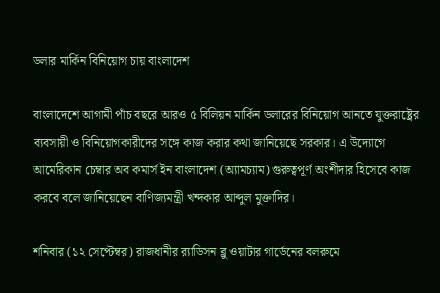ডলার মার্কিন বিনিয়োগ চায় বাংলাদেশ

বাংলাদেশে আগামী পাঁচ বছরে আরও ৫ বিলিয়ন মার্কিন ডলারের বিনিয়োগ আনতে যুক্তরাষ্ট্রের ব্যবসায়ী ও বিনিয়োগকারীদের সঙ্গে কাজ করার কথা জানিয়েছে সরকার। এ উদ্যোগে আমেরিকান চেম্বার অব কমার্স ইন বাংলাদেশ (অ্যামচ্যাম) গুরুত্বপূর্ণ অংশীদার হিসেবে কাজ করবে বলে জানিয়েছেন বাণিজ্যমন্ত্রী খন্দকার আব্দুল মুক্তাদির।

শনিবার (১২ সেপ্টেম্বর) রাজধানীর র‌্যাডিসন ব্লু ওয়াটার গার্ডেনের বলরুমে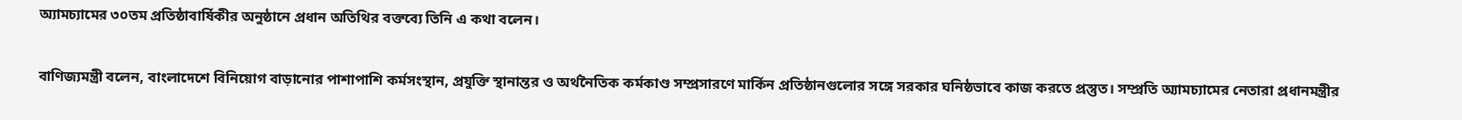অ্যামচ্যামের ৩০তম প্রতিষ্ঠাবার্ষিকীর অনুষ্ঠানে প্রধান অতিথির বক্তব্যে তিনি এ কথা বলেন।

বাণিজ্যমন্ত্রী বলেন, বাংলাদেশে বিনিয়োগ বাড়ানোর পাশাপাশি কর্মসংস্থান, প্রযুক্তি স্থানান্তর ও অর্থনৈতিক কর্মকাণ্ড সম্প্রসারণে মার্কিন প্রতিষ্ঠানগুলোর সঙ্গে সরকার ঘনিষ্ঠভাবে কাজ করতে প্রস্তুত। সম্প্রতি অ্যামচ্যামের নেতারা প্রধানমন্ত্রীর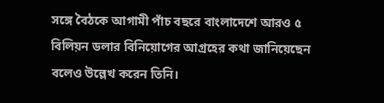সঙ্গে বৈঠকে আগামী পাঁচ বছরে বাংলাদেশে আরও ৫ বিলিয়ন ডলার বিনিয়োগের আগ্রহের কথা জানিয়েছেন বলেও উল্লেখ করেন তিনি।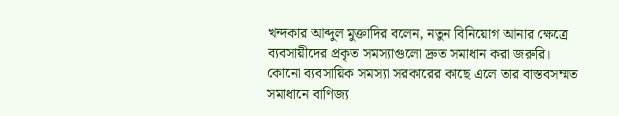খন্দকার আব্দুল মুক্তাদির বলেন, নতুন বিনিয়োগ আনার ক্ষেত্রে ব্যবসায়ীদের প্রকৃত সমস্যাগুলো দ্রুত সমাধান করা জরুরি। কোনো ব্যবসায়িক সমস্যা সরকারের কাছে এলে তার বাস্তবসম্মত সমাধানে বাণিজ্য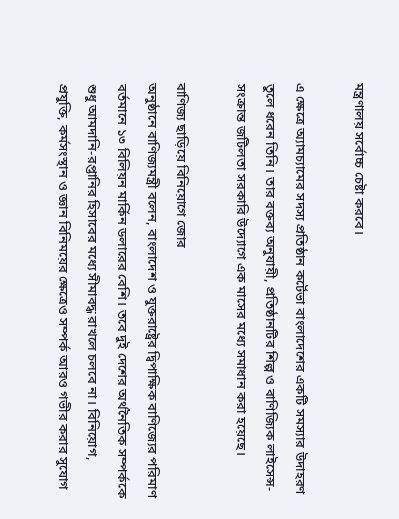মন্ত্রণালয় সর্বোচ্চ চেষ্টা করবে।

এ ক্ষেত্রে অ্যামচ্যামের সদস্য প্রতিষ্ঠান কর্টেভা বাংলাদেশের একটি সমস্যার উদাহরণ তুলে ধরেন তিনি। তার বক্তব্য অনুযায়ী, প্রতিষ্ঠানটির শিল্প ও বাণিজ্যিক লাইসেন্স-সংক্রান্ত জটিলতা সরকারি উদ্যোগে এক মাসের মধ্যে সমাধান করা হয়েছে।

বাণিজ্য ছাড়িয়ে বিনিয়োগে জোর
অনুষ্ঠানে বাণিজ্যমন্ত্রী বলেন, বাংলাদেশ ও যুক্তরাষ্ট্রের দ্বিপাক্ষিক বাণিজ্যের পরিমাণ বর্তমানে ১৩ বিলিয়ন মার্কিন ডলারের বেশি। তবে দুই দেশের অর্থনৈতিক সম্পর্ককে শুধু আমদানি-রপ্তানির হিসাবের মধ্যে সীমাবদ্ধ রাখলে চলবে না। বিনিয়োগ, প্রযুক্তি, কর্মসংস্থান ও জ্ঞান বিনিময়ের ক্ষেত্রেও সম্পর্ক আরও গভীর করার সুযোগ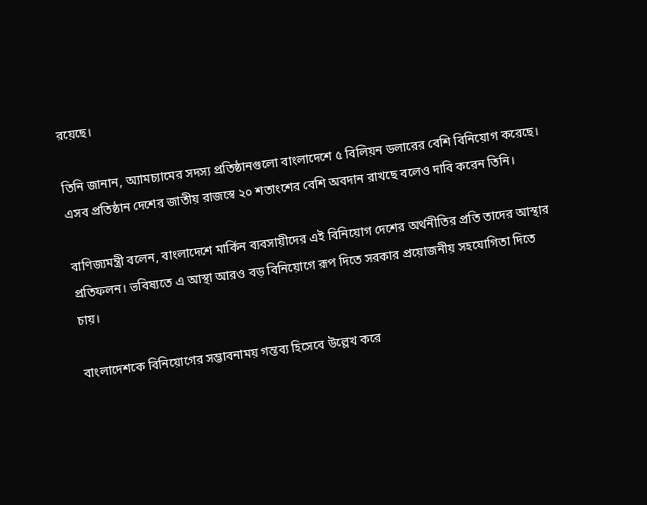রয়েছে।

তিনি জানান, অ্যামচ্যামের সদস্য প্রতিষ্ঠানগুলো বাংলাদেশে ৫ বিলিয়ন ডলারের বেশি বিনিয়োগ করেছে। এসব প্রতিষ্ঠান দেশের জাতীয় রাজস্বে ২০ শতাংশের বেশি অবদান রাখছে বলেও দাবি করেন তিনি।

বাণিজ্যমন্ত্রী বলেন, বাংলাদেশে মার্কিন ব্যবসায়ীদের এই বিনিয়োগ দেশের অর্থনীতির প্রতি তাদের আস্থার প্রতিফলন। ভবিষ্যতে এ আস্থা আরও বড় বিনিয়োগে রূপ দিতে সরকার প্রয়োজনীয় সহযোগিতা দিতে চায়।

বাংলাদেশকে বিনিয়োগের সম্ভাবনাময় গন্তব্য হিসেবে উল্লেখ করে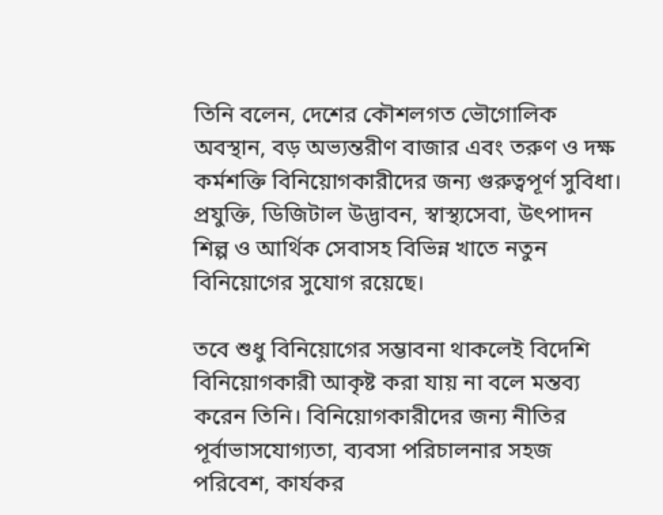তিনি বলেন, দেশের কৌশলগত ভৌগোলিক অবস্থান, বড় অভ্যন্তরীণ বাজার এবং তরুণ ও দক্ষ কর্মশক্তি বিনিয়োগকারীদের জন্য গুরুত্বপূর্ণ সুবিধা। প্রযুক্তি, ডিজিটাল উদ্ভাবন, স্বাস্থ্যসেবা, উৎপাদন শিল্প ও আর্থিক সেবাসহ বিভিন্ন খাতে নতুন বিনিয়োগের সুযোগ রয়েছে।

তবে শুধু বিনিয়োগের সম্ভাবনা থাকলেই বিদেশি বিনিয়োগকারী আকৃষ্ট করা যায় না বলে মন্তব্য করেন তিনি। বিনিয়োগকারীদের জন্য নীতির পূর্বাভাসযোগ্যতা, ব্যবসা পরিচালনার সহজ পরিবেশ, কার্যকর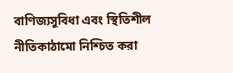বাণিজ্যসুবিধা এবং স্থিতিশীল নীতিকাঠামো নিশ্চিত করা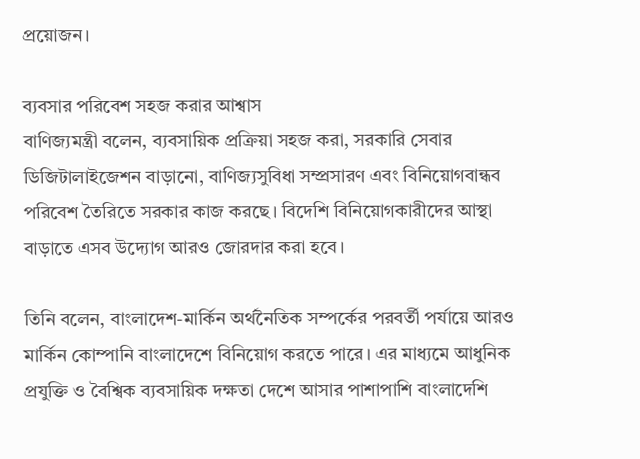প্রয়োজন।

ব্যবসার পরিবেশ সহজ করার আশ্বাস
বাণিজ্যমন্ত্রী বলেন, ব্যবসায়িক প্রক্রিয়া সহজ করা, সরকারি সেবার ডিজিটালাইজেশন বাড়ানো, বাণিজ্যসুবিধা সম্প্রসারণ এবং বিনিয়োগবান্ধব পরিবেশ তৈরিতে সরকার কাজ করছে। বিদেশি বিনিয়োগকারীদের আস্থা বাড়াতে এসব উদ্যোগ আরও জোরদার করা হবে।

তিনি বলেন, বাংলাদেশ-মার্কিন অর্থনৈতিক সম্পর্কের পরবর্তী পর্যায়ে আরও মার্কিন কোম্পানি বাংলাদেশে বিনিয়োগ করতে পারে। এর মাধ্যমে আধুনিক প্রযুক্তি ও বৈশ্বিক ব্যবসায়িক দক্ষতা দেশে আসার পাশাপাশি বাংলাদেশি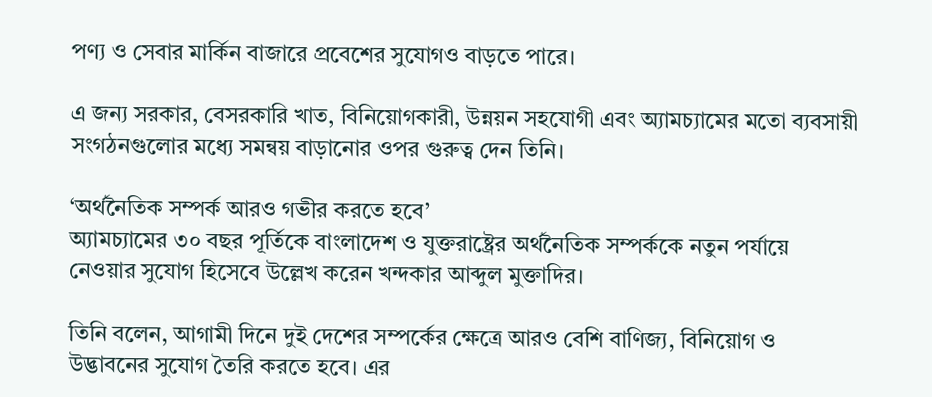পণ্য ও সেবার মার্কিন বাজারে প্রবেশের সুযোগও বাড়তে পারে।

এ জন্য সরকার, বেসরকারি খাত, বিনিয়োগকারী, উন্নয়ন সহযোগী এবং অ্যামচ্যামের মতো ব্যবসায়ী সংগঠনগুলোর মধ্যে সমন্বয় বাড়ানোর ওপর গুরুত্ব দেন তিনি।

‘অর্থনৈতিক সম্পর্ক আরও গভীর করতে হবে’
অ্যামচ্যামের ৩০ বছর পূর্তিকে বাংলাদেশ ও যুক্তরাষ্ট্রের অর্থনৈতিক সম্পর্ককে নতুন পর্যায়ে নেওয়ার সুযোগ হিসেবে উল্লেখ করেন খন্দকার আব্দুল মুক্তাদির।

তিনি বলেন, আগামী দিনে দুই দেশের সম্পর্কের ক্ষেত্রে আরও বেশি বাণিজ্য, বিনিয়োগ ও উদ্ভাবনের সুযোগ তৈরি করতে হবে। এর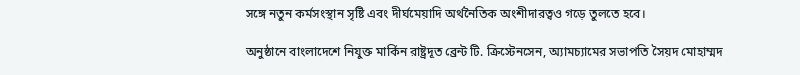সঙ্গে নতুন কর্মসংস্থান সৃষ্টি এবং দীর্ঘমেয়াদি অর্থনৈতিক অংশীদারত্বও গড়ে তুলতে হবে।

অনুষ্ঠানে বাংলাদেশে নিযুক্ত মার্কিন রাষ্ট্রদূত ব্রেন্ট টি. ক্রিস্টেনসেন, অ্যামচ্যামের সভাপতি সৈয়দ মোহাম্মদ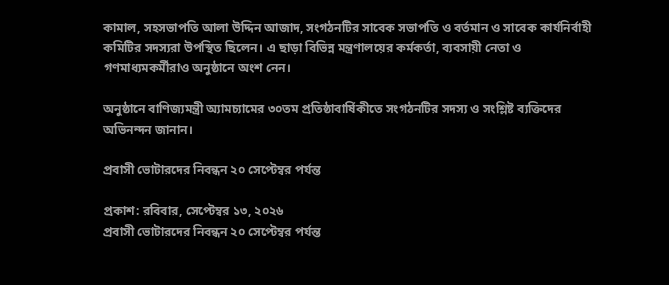কামাল, সহসভাপতি আলা উদ্দিন আজাদ, সংগঠনটির সাবেক সভাপতি ও বর্তমান ও সাবেক কার্যনির্বাহী কমিটির সদস্যরা উপস্থিত ছিলেন। এ ছাড়া বিভিন্ন মন্ত্রণালয়ের কর্মকর্তা, ব্যবসায়ী নেতা ও গণমাধ্যমকর্মীরাও অনুষ্ঠানে অংশ নেন।

অনুষ্ঠানে বাণিজ্যমন্ত্রী অ্যামচ্যামের ৩০তম প্রতিষ্ঠাবার্ষিকীতে সংগঠনটির সদস্য ও সংশ্লিষ্ট ব্যক্তিদের অভিনন্দন জানান।

প্রবাসী ভোটারদের নিবন্ধন ২০ সেপ্টেম্বর পর্যন্ত

প্রকাশ: রবিবার, সেপ্টেম্বর ১৩, ২০২৬
প্রবাসী ভোটারদের নিবন্ধন ২০ সেপ্টেম্বর পর্যন্ত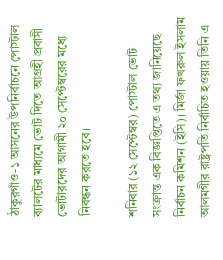ঠাকুরগাঁও-১ আসনের উপনির্বাচনে পোস্টাল ব্যালটের মাধ্যমে ভোট দিতে আগ্রহী প্রবাসী ভোটারদের আগামী ২০ সেপ্টেম্বরের মধ্যে নিবন্ধন করতে হবে।

শনিবার (১২ সেপ্টেম্বর) পোস্টাল ভোট সংক্রান্ত এক বিজ্ঞপ্তিতে এ তথ্য জানিয়েছে নির্বাচন কমিশন (ইসি)। মির্জা ফখরুল ইসলাম আলমগীর রাষ্ট্রপতি নির্বাচিত হওয়ায় তিনি এ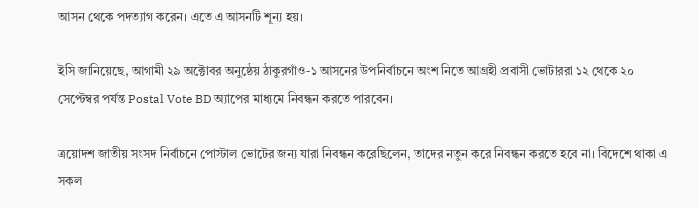আসন থেকে পদত্যাগ করেন। এতে এ আসনটি শূন্য হয়।

ইসি জানিয়েছে, আগামী ২৯ অক্টোবর অনুষ্ঠেয় ঠাকুরগাঁও-১ আসনের উপনির্বাচনে অংশ নিতে আগ্রহী প্রবাসী ভোটাররা ১২ থেকে ২০ সেপ্টেম্বর পর্যন্ত Postal Vote BD অ্যাপের মাধ্যমে নিবন্ধন করতে পারবেন।

ত্রয়োদশ জাতীয় সংসদ নির্বাচনে পোস্টাল ভোটের জন্য যারা নিবন্ধন করেছিলেন, তাদের নতুন করে নিবন্ধন করতে হবে না। বিদেশে থাকা এ সকল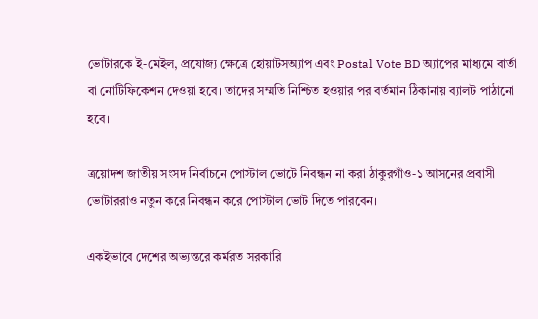ভোটারকে ই-মেইল, প্রযোজ্য ক্ষেত্রে হোয়াটসঅ্যাপ এবং Postal Vote BD অ্যাপের মাধ্যমে বার্তা বা নোটিফিকেশন দেওয়া হবে। তাদের সম্মতি নিশ্চিত হওয়ার পর বর্তমান ঠিকানায় ব্যালট পাঠানো হবে।

ত্রয়োদশ জাতীয় সংসদ নির্বাচনে পোস্টাল ভোটে নিবন্ধন না করা ঠাকুরগাঁও-১ আসনের প্রবাসী ভোটাররাও নতুন করে নিবন্ধন করে পোস্টাল ভোট দিতে পারবেন।

একইভাবে দেশের অভ্যন্তরে কর্মরত সরকারি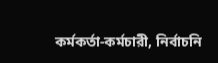কর্মকর্তা-কর্মচারী, নির্বাচনি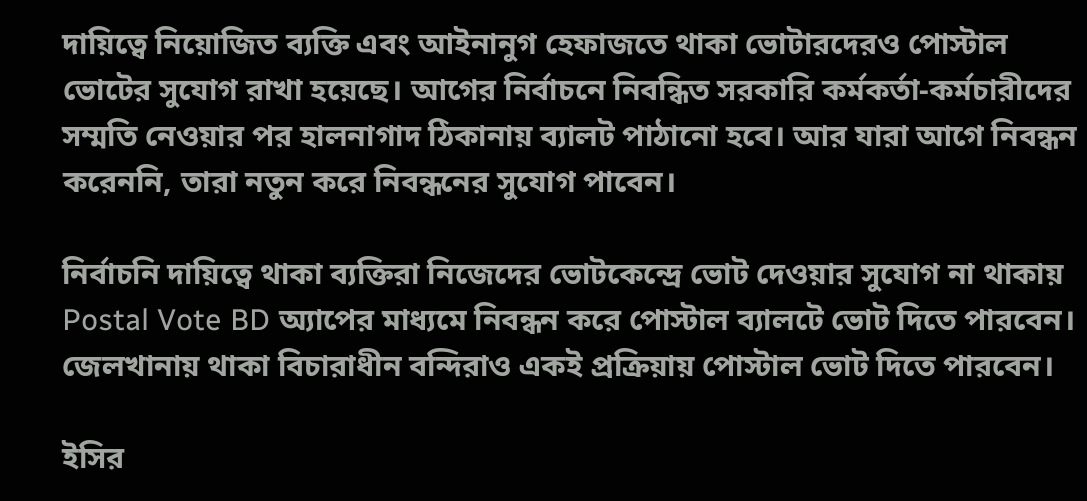দায়িত্বে নিয়োজিত ব্যক্তি এবং আইনানুগ হেফাজতে থাকা ভোটারদেরও পোস্টাল ভোটের সুযোগ রাখা হয়েছে। আগের নির্বাচনে নিবন্ধিত সরকারি কর্মকর্তা-কর্মচারীদের সম্মতি নেওয়ার পর হালনাগাদ ঠিকানায় ব্যালট পাঠানো হবে। আর যারা আগে নিবন্ধন করেননি, তারা নতুন করে নিবন্ধনের সুযোগ পাবেন।

নির্বাচনি দায়িত্বে থাকা ব্যক্তিরা নিজেদের ভোটকেন্দ্রে ভোট দেওয়ার সুযোগ না থাকায় Postal Vote BD অ্যাপের মাধ্যমে নিবন্ধন করে পোস্টাল ব্যালটে ভোট দিতে পারবেন। জেলখানায় থাকা বিচারাধীন বন্দিরাও একই প্রক্রিয়ায় পোস্টাল ভোট দিতে পারবেন।

ইসির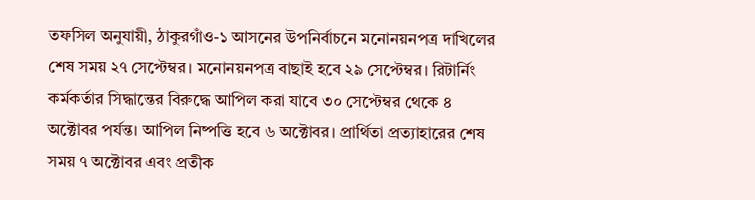তফসিল অনুযায়ী, ঠাকুরগাঁও-১ আসনের উপনির্বাচনে মনোনয়নপত্র দাখিলের শেষ সময় ২৭ সেপ্টেম্বর। মনোনয়নপত্র বাছাই হবে ২৯ সেপ্টেম্বর। রিটার্নিং কর্মকর্তার সিদ্ধান্তের বিরুদ্ধে আপিল করা যাবে ৩০ সেপ্টেম্বর থেকে ৪ অক্টোবর পর্যন্ত। আপিল নিষ্পত্তি হবে ৬ অক্টোবর। প্রার্থিতা প্রত্যাহারের শেষ সময় ৭ অক্টোবর এবং প্রতীক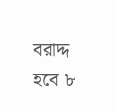বরাদ্দ হবে ৮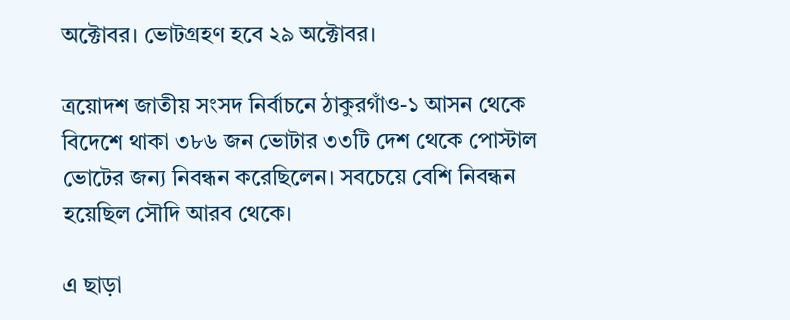অক্টোবর। ভোটগ্রহণ হবে ২৯ অক্টোবর।

ত্রয়োদশ জাতীয় সংসদ নির্বাচনে ঠাকুরগাঁও-১ আসন থেকে বিদেশে থাকা ৩৮৬ জন ভোটার ৩৩টি দেশ থেকে পোস্টাল ভোটের জন্য নিবন্ধন করেছিলেন। সবচেয়ে বেশি নিবন্ধন হয়েছিল সৌদি আরব থেকে।

এ ছাড়া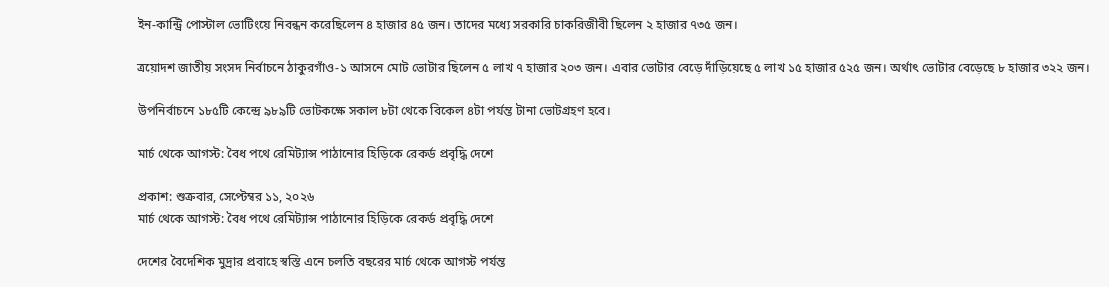ইন-কান্ট্রি পোস্টাল ভোটিংয়ে নিবন্ধন করেছিলেন ৪ হাজার ৪৫ জন। তাদের মধ্যে সরকারি চাকরিজীবী ছিলেন ২ হাজার ৭৩৫ জন।

ত্রয়োদশ জাতীয় সংসদ নির্বাচনে ঠাকুরগাঁও-১ আসনে মোট ভোটার ছিলেন ৫ লাখ ৭ হাজার ২০৩ জন। এবার ভোটার বেড়ে দাঁড়িয়েছে ৫ লাখ ১৫ হাজার ৫২৫ জন। অর্থাৎ ভোটার বেড়েছে ৮ হাজার ৩২২ জন।

উপনির্বাচনে ১৮৫টি কেন্দ্রে ৯৮৯টি ভোটকক্ষে সকাল ৮টা থেকে বিকেল ৪টা পর্যন্ত টানা ভোটগ্রহণ হবে।

মার্চ থেকে আগস্ট: বৈধ পথে রেমিট্যান্স পাঠানোর হিড়িকে রেকর্ড প্রবৃদ্ধি দেশে

প্রকাশ: শুক্রবার, সেপ্টেম্বর ১১, ২০২৬
মার্চ থেকে আগস্ট: বৈধ পথে রেমিট্যান্স পাঠানোর হিড়িকে রেকর্ড প্রবৃদ্ধি দেশে

দেশের বৈদেশিক মুদ্রার প্রবাহে স্বস্তি এনে চলতি বছরের মার্চ থেকে আগস্ট পর্যন্ত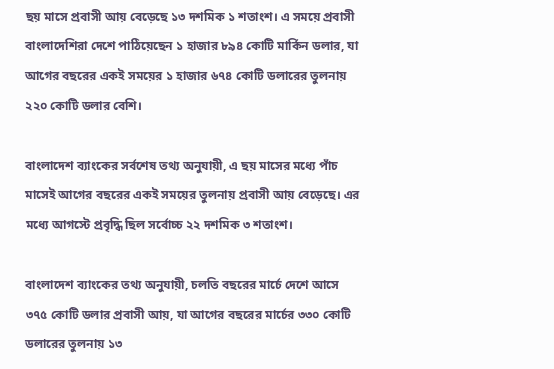ছয় মাসে প্রবাসী আয় বেড়েছে ১৩ দশমিক ১ শতাংশ। এ সময়ে প্রবাসী বাংলাদেশিরা দেশে পাঠিয়েছেন ১ হাজার ৮৯৪ কোটি মার্কিন ডলার, যা আগের বছরের একই সময়ের ১ হাজার ৬৭৪ কোটি ডলারের তুলনায় ২২০ কোটি ডলার বেশি।

বাংলাদেশ ব্যাংকের সর্বশেষ তথ্য অনুযায়ী, এ ছয় মাসের মধ্যে পাঁচ মাসেই আগের বছরের একই সময়ের তুলনায় প্রবাসী আয় বেড়েছে। এর মধ্যে আগস্টে প্রবৃদ্ধি ছিল সর্বোচ্চ ২২ দশমিক ৩ শতাংশ।

বাংলাদেশ ব্যাংকের তথ্য অনুযায়ী, চলতি বছরের মার্চে দেশে আসে ৩৭৫ কোটি ডলার প্রবাসী আয়, যা আগের বছরের মার্চের ৩৩০ কোটি ডলারের তুলনায় ১৩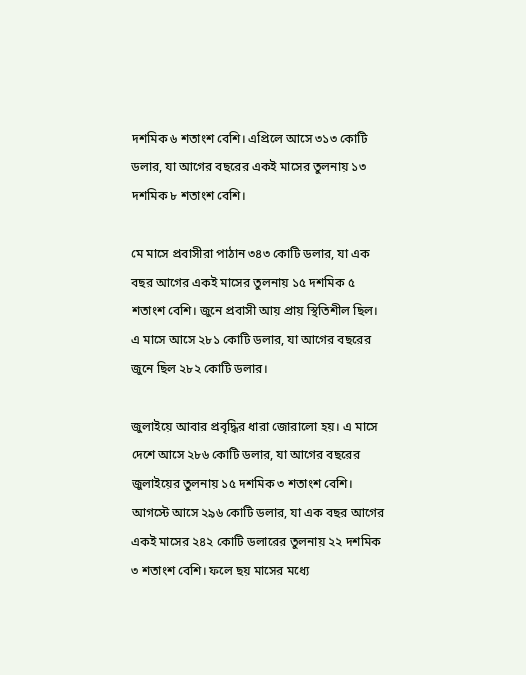দশমিক ৬ শতাংশ বেশি। এপ্রিলে আসে ৩১৩ কোটি ডলার, যা আগের বছরের একই মাসের তুলনায় ১৩ দশমিক ৮ শতাংশ বেশি।

মে মাসে প্রবাসীরা পাঠান ৩৪৩ কোটি ডলার, যা এক বছর আগের একই মাসের তুলনায় ১৫ দশমিক ৫ শতাংশ বেশি। জুনে প্রবাসী আয় প্রায় স্থিতিশীল ছিল। এ মাসে আসে ২৮১ কোটি ডলার, যা আগের বছরের জুনে ছিল ২৮২ কোটি ডলার।

জুলাইয়ে আবার প্রবৃদ্ধির ধারা জোরালো হয়। এ মাসে দেশে আসে ২৮৬ কোটি ডলার, যা আগের বছরের জুলাইয়ের তুলনায় ১৫ দশমিক ৩ শতাংশ বেশি। আগস্টে আসে ২৯৬ কোটি ডলার, যা এক বছর আগের একই মাসের ২৪২ কোটি ডলারের তুলনায় ২২ দশমিক ৩ শতাংশ বেশি। ফলে ছয় মাসের মধ্যে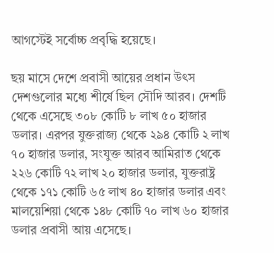আগস্টেই সর্বোচ্চ প্রবৃদ্ধি হয়েছে।

ছয় মাসে দেশে প্রবাসী আয়ের প্রধান উৎস দেশগুলোর মধ্যে শীর্ষে ছিল সৌদি আরব। দেশটি থেকে এসেছে ৩০৮ কোটি ৮ লাখ ৫০ হাজার ডলার। এরপর যুক্তরাজ্য থেকে ২৯৪ কোটি ২ লাখ ৭০ হাজার ডলার, সংযুক্ত আরব আমিরাত থেকে ২২৬ কোটি ৭২ লাখ ২০ হাজার ডলার, যুক্তরাষ্ট্র থেকে ১৭১ কোটি ৬৫ লাখ ৪০ হাজার ডলার এবং মালয়েশিয়া থেকে ১৪৮ কোটি ৭০ লাখ ৬০ হাজার ডলার প্রবাসী আয় এসেছে।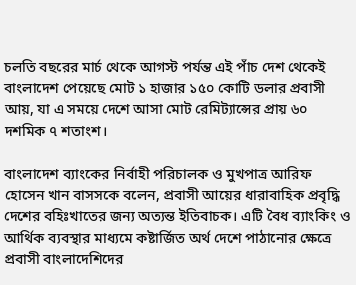চলতি বছরের মার্চ থেকে আগস্ট পর্যন্ত এই পাঁচ দেশ থেকেই বাংলাদেশ পেয়েছে মোট ১ হাজার ১৫০ কোটি ডলার প্রবাসী আয়, যা এ সময়ে দেশে আসা মোট রেমিট্যান্সের প্রায় ৬০ দশমিক ৭ শতাংশ।

বাংলাদেশ ব্যাংকের নির্বাহী পরিচালক ও মুখপাত্র আরিফ হোসেন খান বাসসকে বলেন, প্রবাসী আয়ের ধারাবাহিক প্রবৃদ্ধি দেশের বহিঃখাতের জন্য অত্যন্ত ইতিবাচক। এটি বৈধ ব্যাংকিং ও আর্থিক ব্যবস্থার মাধ্যমে কষ্টার্জিত অর্থ দেশে পাঠানোর ক্ষেত্রে প্রবাসী বাংলাদেশিদের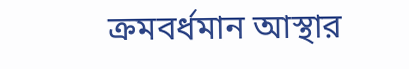ক্রমবর্ধমান আস্থার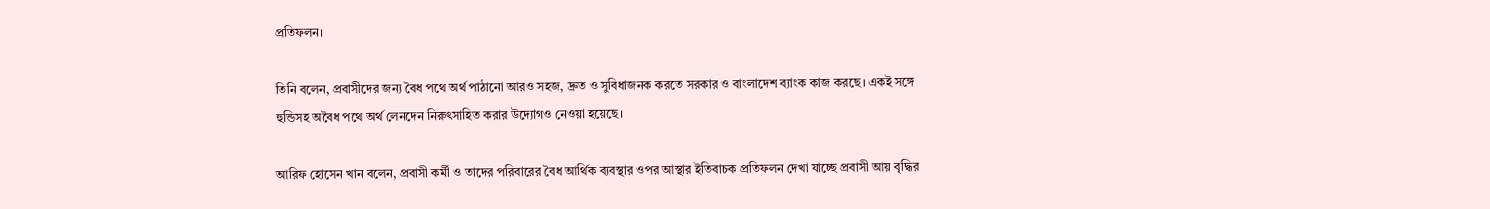প্রতিফলন।

তিনি বলেন, প্রবাসীদের জন্য বৈধ পথে অর্থ পাঠানো আরও সহজ, দ্রুত ও সুবিধাজনক করতে সরকার ও বাংলাদেশ ব্যাংক কাজ করছে। একই সঙ্গে হুন্ডিসহ অবৈধ পথে অর্থ লেনদেন নিরুৎসাহিত করার উদ্যোগও নেওয়া হয়েছে।

আরিফ হোসেন খান বলেন, প্রবাসী কর্মী ও তাদের পরিবারের বৈধ আর্থিক ব্যবস্থার ওপর আস্থার ইতিবাচক প্রতিফলন দেখা যাচ্ছে প্রবাসী আয় বৃদ্ধির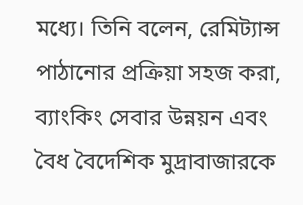মধ্যে। তিনি বলেন, রেমিট্যান্স পাঠানোর প্রক্রিয়া সহজ করা, ব্যাংকিং সেবার উন্নয়ন এবং বৈধ বৈদেশিক মুদ্রাবাজারকে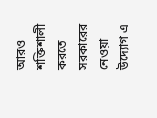আরও শক্তিশালী করতে সরকারের নেওয়া উদ্যোগ এ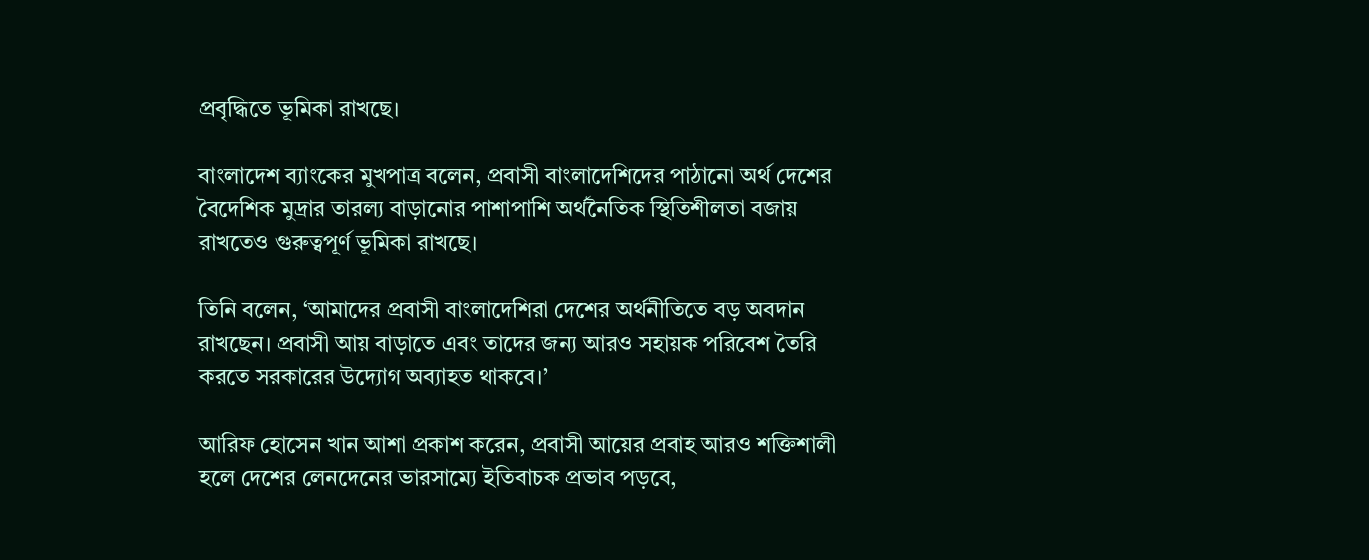প্রবৃদ্ধিতে ভূমিকা রাখছে।

বাংলাদেশ ব্যাংকের মুখপাত্র বলেন, প্রবাসী বাংলাদেশিদের পাঠানো অর্থ দেশের বৈদেশিক মুদ্রার তারল্য বাড়ানোর পাশাপাশি অর্থনৈতিক স্থিতিশীলতা বজায় রাখতেও গুরুত্বপূর্ণ ভূমিকা রাখছে।

তিনি বলেন, ‘আমাদের প্রবাসী বাংলাদেশিরা দেশের অর্থনীতিতে বড় অবদান রাখছেন। প্রবাসী আয় বাড়াতে এবং তাদের জন্য আরও সহায়ক পরিবেশ তৈরি করতে সরকারের উদ্যোগ অব্যাহত থাকবে।’

আরিফ হোসেন খান আশা প্রকাশ করেন, প্রবাসী আয়ের প্রবাহ আরও শক্তিশালী হলে দেশের লেনদেনের ভারসাম্যে ইতিবাচক প্রভাব পড়বে,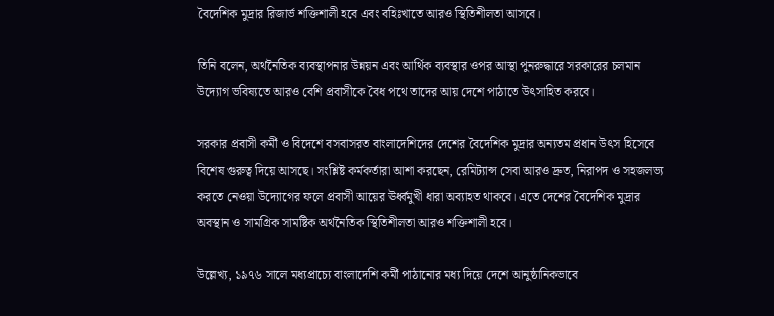বৈদেশিক মুদ্রার রিজার্ভ শক্তিশালী হবে এবং বহিঃখাতে আরও স্থিতিশীলতা আসবে।

তিনি বলেন, অর্থনৈতিক ব্যবস্থাপনার উন্নয়ন এবং আর্থিক ব্যবস্থার ওপর আস্থা পুনরুদ্ধারে সরকারের চলমান উদ্যোগ ভবিষ্যতে আরও বেশি প্রবাসীকে বৈধ পথে তাদের আয় দেশে পাঠাতে উৎসাহিত করবে।

সরকার প্রবাসী কর্মী ও বিদেশে বসবাসরত বাংলাদেশিদের দেশের বৈদেশিক মুদ্রার অন্যতম প্রধান উৎস হিসেবে বিশেষ গুরুত্ব দিয়ে আসছে। সংশ্লিষ্ট কর্মকর্তারা আশা করছেন, রেমিট্যান্স সেবা আরও দ্রুত, নিরাপদ ও সহজলভ্য করতে নেওয়া উদ্যোগের ফলে প্রবাসী আয়ের ঊর্ধ্বমুখী ধারা অব্যাহত থাকবে। এতে দেশের বৈদেশিক মুদ্রার অবস্থান ও সামগ্রিক সামষ্টিক অর্থনৈতিক স্থিতিশীলতা আরও শক্তিশালী হবে।

উল্লেখ্য, ১৯৭৬ সালে মধ্যপ্রাচ্যে বাংলাদেশি কর্মী পাঠানোর মধ্য দিয়ে দেশে আনুষ্ঠানিকভাবে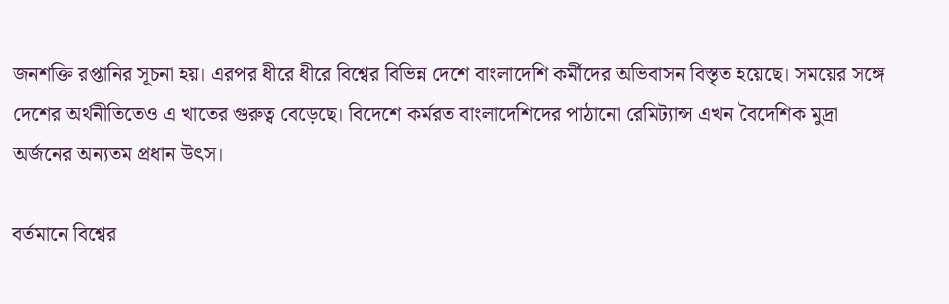জনশক্তি রপ্তানির সূচনা হয়। এরপর ধীরে ধীরে বিশ্বের বিভিন্ন দেশে বাংলাদেশি কর্মীদের অভিবাসন বিস্তৃত হয়েছে। সময়ের সঙ্গে দেশের অর্থনীতিতেও এ খাতের গুরুত্ব বেড়েছে। বিদেশে কর্মরত বাংলাদেশিদের পাঠানো রেমিট্যান্স এখন বৈদেশিক মুদ্রা অর্জনের অন্যতম প্রধান উৎস।

বর্তমানে বিশ্বের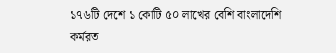১৭৬টি দেশে ১ কোটি ৫০ লাখের বেশি বাংলাদেশি কর্মরত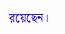রয়েছেন।